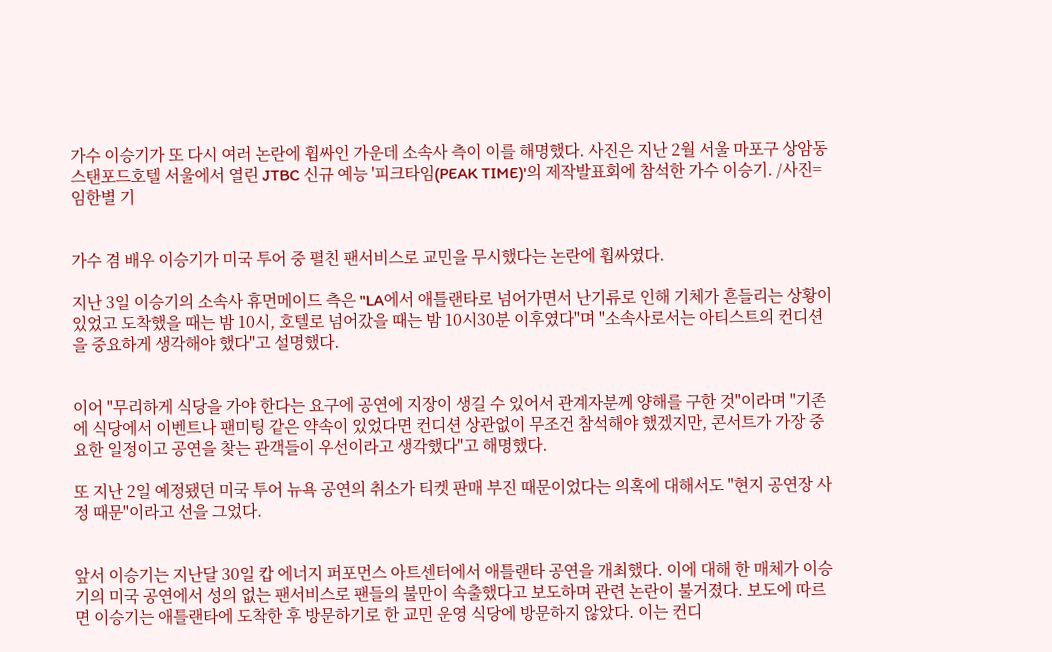가수 이승기가 또 다시 여러 논란에 휩싸인 가운데 소속사 측이 이를 해명했다. 사진은 지난 2월 서울 마포구 상암동 스탠포드호텔 서울에서 열린 JTBC 신규 예능 '피크타임(PEAK TIME)'의 제작발표회에 참석한 가수 이승기. /사진=임한별 기


가수 겸 배우 이승기가 미국 투어 중 펼친 팬서비스로 교민을 무시했다는 논란에 휩싸였다.

지난 3일 이승기의 소속사 휴먼메이드 측은 "LA에서 애틀랜타로 넘어가면서 난기류로 인해 기체가 흔들리는 상황이 있었고 도착했을 때는 밤 10시, 호텔로 넘어갔을 때는 밤 10시30분 이후였다"며 "소속사로서는 아티스트의 컨디션을 중요하게 생각해야 했다"고 설명했다.


이어 "무리하게 식당을 가야 한다는 요구에 공연에 지장이 생길 수 있어서 관계자분께 양해를 구한 것"이라며 "기존에 식당에서 이벤트나 팬미팅 같은 약속이 있었다면 컨디션 상관없이 무조건 참석해야 했겠지만, 콘서트가 가장 중요한 일정이고 공연을 찾는 관객들이 우선이라고 생각했다"고 해명했다.

또 지난 2일 예정됐던 미국 투어 뉴욕 공연의 취소가 티켓 판매 부진 때문이었다는 의혹에 대해서도 "현지 공연장 사정 때문"이라고 선을 그었다.


앞서 이승기는 지난달 30일 캅 에너지 퍼포먼스 아트센터에서 애틀랜타 공연을 개최했다. 이에 대해 한 매체가 이승기의 미국 공연에서 성의 없는 팬서비스로 팬들의 불만이 속출했다고 보도하며 관련 논란이 불거졌다. 보도에 따르면 이승기는 애틀랜타에 도착한 후 방문하기로 한 교민 운영 식당에 방문하지 않았다. 이는 컨디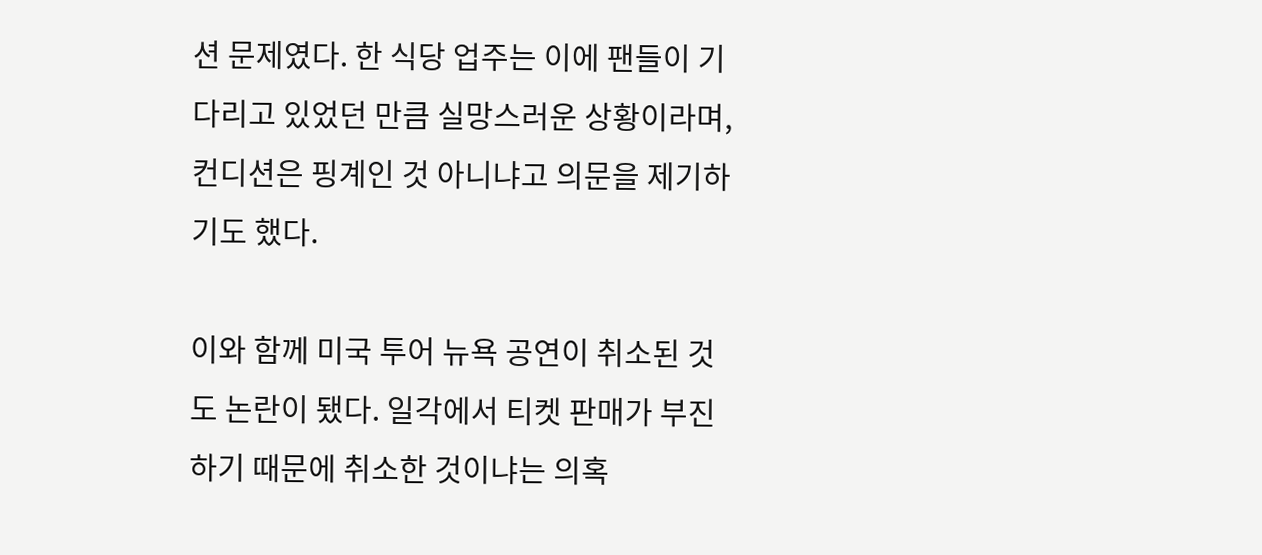션 문제였다. 한 식당 업주는 이에 팬들이 기다리고 있었던 만큼 실망스러운 상황이라며, 컨디션은 핑계인 것 아니냐고 의문을 제기하기도 했다.

이와 함께 미국 투어 뉴욕 공연이 취소된 것도 논란이 됐다. 일각에서 티켓 판매가 부진하기 때문에 취소한 것이냐는 의혹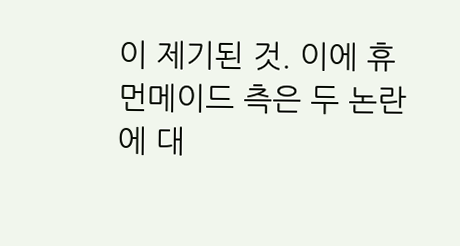이 제기된 것. 이에 휴먼메이드 측은 두 논란에 대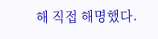해 직접 해명했다.